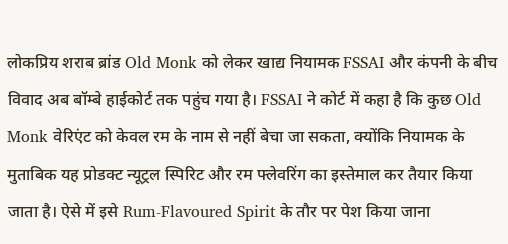लोकप्रिय शराब ब्रांड Old Monk को लेकर खाद्य नियामक FSSAI और कंपनी के बीच विवाद अब बॉम्बे हाईकोर्ट तक पहुंच गया है। FSSAI ने कोर्ट में कहा है कि कुछ Old Monk वेरिएंट को केवल रम के नाम से नहीं बेचा जा सकता, क्योंकि नियामक के मुताबिक यह प्रोडक्ट न्यूट्रल स्पिरिट और रम फ्लेवरिंग का इस्तेमाल कर तैयार किया जाता है। ऐसे में इसे Rum-Flavoured Spirit के तौर पर पेश किया जाना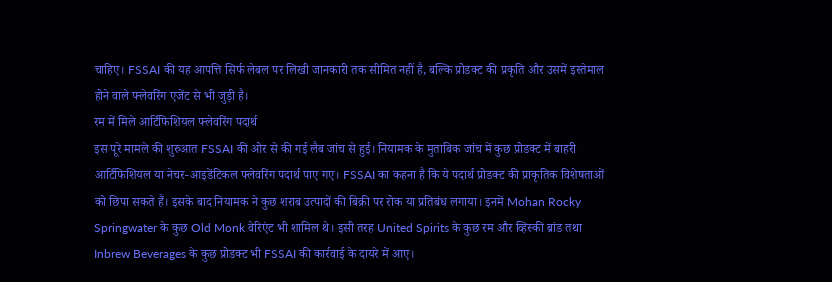चाहिए। FSSAI की यह आपत्ति सिर्फ लेबल पर लिखी जानकारी तक सीमित नहीं है, बल्कि प्रोडक्ट की प्रकृति और उसमें इस्तेमाल होने वाले फ्लेवरिंग एजेंट से भी जुड़ी है।
रम में मिले आर्टिफिशियल फ्लेवरिंग पदार्थ
इस पूरे मामले की शुरुआत FSSAI की ओर से की गई लैब जांच से हुई। नियामक के मुताबिक जांच में कुछ प्रोडक्ट में बाहरी आर्टिफिशियल या नेचर-आइडेंटिकल फ्लेवरिंग पदार्थ पाए गए। FSSAI का कहना है कि ये पदार्थ प्रोडक्ट की प्राकृतिक विशेषताओं को छिपा सकते हैं। इसके बाद नियामक ने कुछ शराब उत्पादों की बिक्री पर रोक या प्रतिबंध लगाया। इनमें Mohan Rocky Springwater के कुछ Old Monk वेरिएंट भी शामिल थे। इसी तरह United Spirits के कुछ रम और व्हिस्की ब्रांड तथा Inbrew Beverages के कुछ प्रोडक्ट भी FSSAI की कार्रवाई के दायरे में आए।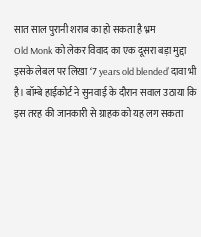सात साल पुरानी शराब का हो सकता है भ्रम
Old Monk को लेकर विवाद का एक दूसरा बड़ा मुद्दा इसके लेबल पर लिखा ‘7 years old blended’ दावा भी है। बॉम्बे हाईकोर्ट ने सुनवाई के दौरान सवाल उठाया कि इस तरह की जानकारी से ग्राहक को यह लग सकता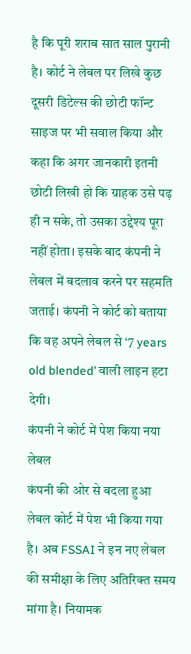है कि पूरी शराब सात साल पुरानी है। कोर्ट ने लेबल पर लिखे कुछ दूसरी डिटेल्स की छोटी फॉन्ट साइज पर भी सवाल किया और कहा कि अगर जानकारी इतनी छोटी लिखी हो कि ग्राहक उसे पढ़ ही न सके, तो उसका उद्देश्य पूरा नहीं होता। इसके बाद कंपनी ने लेबल में बदलाव करने पर सहमति जताई। कंपनी ने कोर्ट को बताया कि वह अपने लेबल से ‘7 years old blended’ वाली लाइन हटा देगी।
कंपनी ने कोर्ट में पेश किया नया लेबल
कंपनी की ओर से बदला हुआ लेबल कोर्ट में पेश भी किया गया है। अब FSSAI ने इन नए लेबल की समीक्षा के लिए अतिरिक्त समय मांगा है। नियामक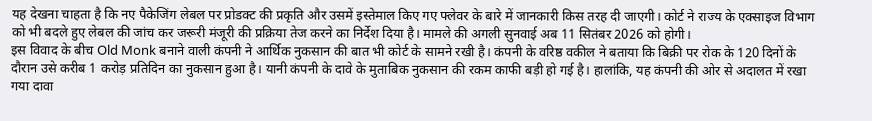यह देखना चाहता है कि नए पैकेजिंग लेबल पर प्रोडक्ट की प्रकृति और उसमें इस्तेमाल किए गए फ्लेवर के बारे में जानकारी किस तरह दी जाएगी। कोर्ट ने राज्य के एक्साइज विभाग को भी बदले हुए लेबल की जांच कर जरूरी मंजूरी की प्रक्रिया तेज करने का निर्देश दिया है। मामले की अगली सुनवाई अब 11 सितंबर 2026 को होगी।
इस विवाद के बीच Old Monk बनाने वाली कंपनी ने आर्थिक नुकसान की बात भी कोर्ट के सामने रखी है। कंपनी के वरिष्ठ वकील ने बताया कि बिक्री पर रोक के 120 दिनों के दौरान उसे करीब 1 करोड़ प्रतिदिन का नुकसान हुआ है। यानी कंपनी के दावे के मुताबिक नुकसान की रकम काफी बड़ी हो गई है। हालांकि, यह कंपनी की ओर से अदालत में रखा गया दावा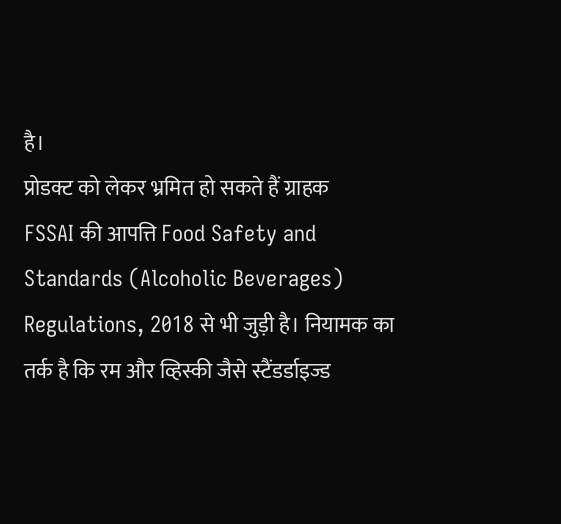है।
प्रोडक्ट को लेकर भ्रमित हो सकते हैं ग्राहक
FSSAI की आपत्ति Food Safety and Standards (Alcoholic Beverages) Regulations, 2018 से भी जुड़ी है। नियामक का तर्क है कि रम और व्हिस्की जैसे स्टैंडर्डाइज्ड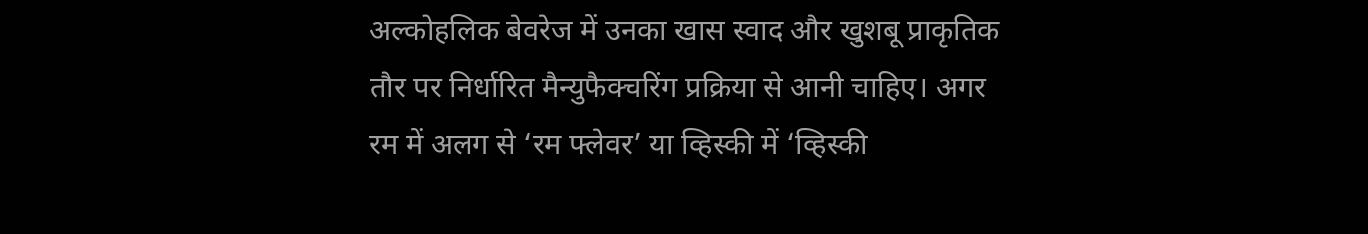अल्कोहलिक बेवरेज में उनका खास स्वाद और खुशबू प्राकृतिक तौर पर निर्धारित मैन्युफैक्चरिंग प्रक्रिया से आनी चाहिए। अगर रम में अलग से ‘रम फ्लेवर’ या व्हिस्की में ‘व्हिस्की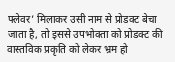फ्लेवर’ मिलाकर उसी नाम से प्रोडक्ट बेचा जाता है, तो इससे उपभोक्ता को प्रोडक्ट की वास्तविक प्रकृति को लेकर भ्रम हो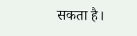सकता है।